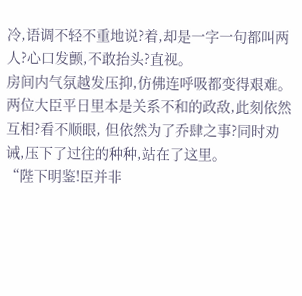冷,语调不轻不重地说?着,却是一字一句都叫两人?心口发颤,不敢抬头?直视。
房间内气氛越发压抑,仿佛连呼吸都变得艰难。
两位大臣平日里本是关系不和的政敌,此刻依然互相?看不顺眼, 但依然为了乔肆之事?同时劝诫,压下了过往的种种,站在了这里。
“陛下明鉴!臣并非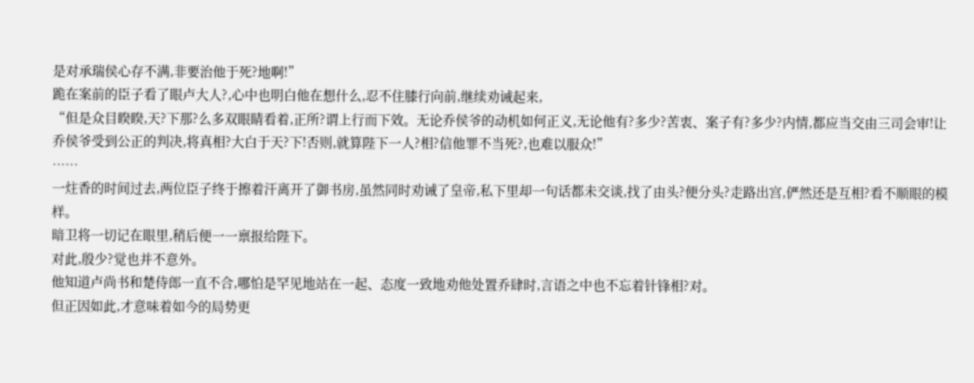是对承瑞侯心存不满,非要治他于死?地啊!”
跪在案前的臣子看了眼卢大人?,心中也明白他在想什么,忍不住膝行向前,继续劝诫起来,
“但是众目睽睽,天?下那?么多双眼睛看着,正所?谓上行而下效。无论乔侯爷的动机如何正义,无论他有?多少?苦衷、案子有?多少?内情,都应当交由三司会审!让乔侯爷受到公正的判决,将真相?大白于天?下!否则,就算陛下一人?相?信他罪不当死?,也难以服众!”
……
一炷香的时间过去,两位臣子终于擦着汗离开了御书房,虽然同时劝诫了皇帝,私下里却一句话都未交谈,找了由头?便分头?走路出宫,俨然还是互相?看不顺眼的模样。
暗卫将一切记在眼里,稍后便一一禀报给陛下。
对此,殷少?觉也并不意外。
他知道卢尚书和楚侍郎一直不合,哪怕是罕见地站在一起、态度一致地劝他处置乔肆时,言语之中也不忘着针锋相?对。
但正因如此,才意味着如今的局势更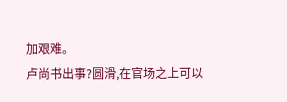加艰难。
卢尚书出事?圆滑,在官场之上可以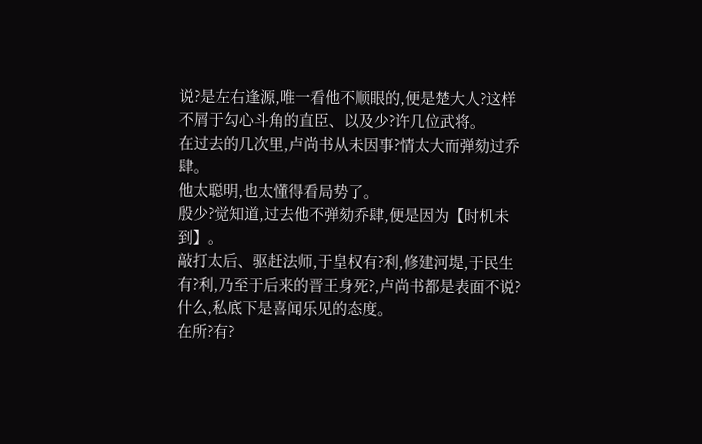说?是左右逢源,唯一看他不顺眼的,便是楚大人?这样不屑于勾心斗角的直臣、以及少?许几位武将。
在过去的几次里,卢尚书从未因事?情太大而弹劾过乔肆。
他太聪明,也太懂得看局势了。
殷少?觉知道,过去他不弹劾乔肆,便是因为【时机未到】。
敲打太后、驱赶法师,于皇权有?利,修建河堤,于民生有?利,乃至于后来的晋王身死?,卢尚书都是表面不说?什么,私底下是喜闻乐见的态度。
在所?有?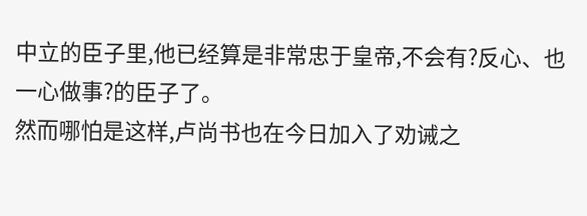中立的臣子里,他已经算是非常忠于皇帝,不会有?反心、也一心做事?的臣子了。
然而哪怕是这样,卢尚书也在今日加入了劝诫之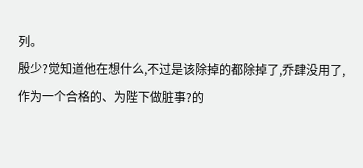列。
殷少?觉知道他在想什么,不过是该除掉的都除掉了,乔肆没用了,作为一个合格的、为陛下做脏事?的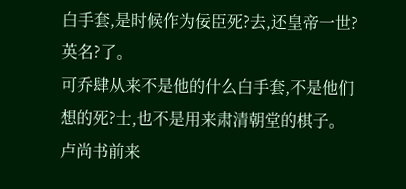白手套,是时候作为佞臣死?去,还皇帝一世?英名?了。
可乔肆从来不是他的什么白手套,不是他们想的死?士,也不是用来肃清朝堂的棋子。
卢尚书前来